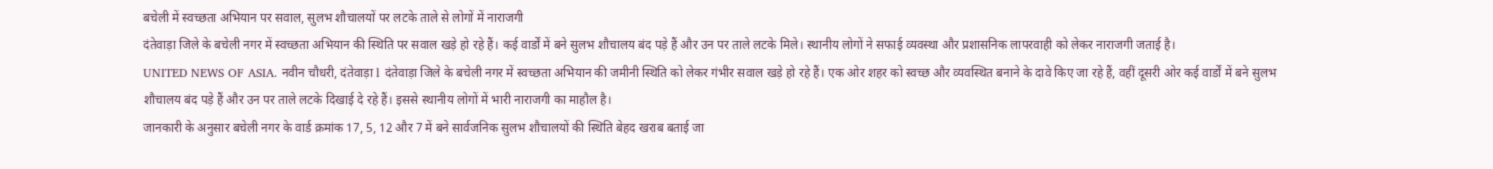बचेली में स्वच्छता अभियान पर सवाल, सुलभ शौचालयों पर लटके ताले से लोगों में नाराजगी
दंतेवाड़ा जिले के बचेली नगर में स्वच्छता अभियान की स्थिति पर सवाल खड़े हो रहे हैं। कई वार्डों में बने सुलभ शौचालय बंद पड़े हैं और उन पर ताले लटके मिले। स्थानीय लोगों ने सफाई व्यवस्था और प्रशासनिक लापरवाही को लेकर नाराजगी जताई है।
UNITED NEWS OF ASIA. नवीन चौधरी, दंतेवाड़ा l दंतेवाड़ा जिले के बचेली नगर में स्वच्छता अभियान की जमीनी स्थिति को लेकर गंभीर सवाल खड़े हो रहे हैं। एक ओर शहर को स्वच्छ और व्यवस्थित बनाने के दावे किए जा रहे हैं, वहीं दूसरी ओर कई वार्डों में बने सुलभ शौचालय बंद पड़े हैं और उन पर ताले लटके दिखाई दे रहे हैं। इससे स्थानीय लोगों में भारी नाराजगी का माहौल है।
जानकारी के अनुसार बचेली नगर के वार्ड क्रमांक 17, 5, 12 और 7 में बने सार्वजनिक सुलभ शौचालयों की स्थिति बेहद खराब बताई जा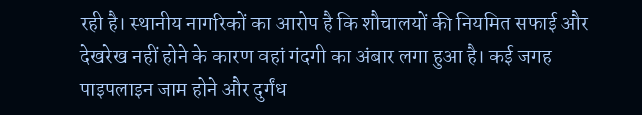रही है। स्थानीय नागरिकों का आरोप है कि शौचालयों की नियमित सफाई और देखरेख नहीं होने के कारण वहां गंदगी का अंबार लगा हुआ है। कई जगह पाइपलाइन जाम होने और दुर्गंध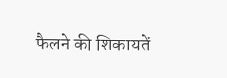फैलने की शिकायतें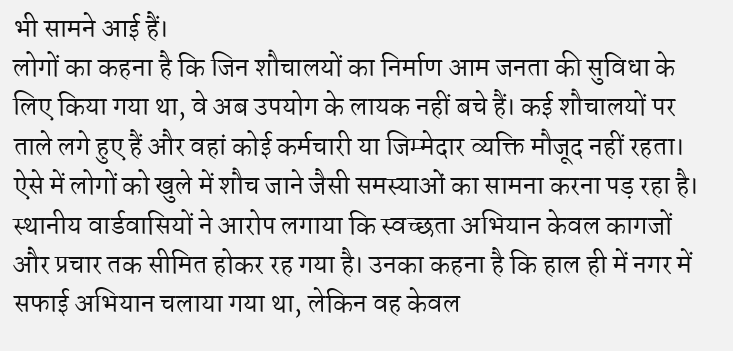भी सामने आई हैं।
लोगों का कहना है कि जिन शौचालयों का निर्माण आम जनता की सुविधा के लिए किया गया था, वे अब उपयोग के लायक नहीं बचे हैं। कई शौचालयों पर ताले लगे हुए हैं और वहां कोई कर्मचारी या जिम्मेदार व्यक्ति मौजूद नहीं रहता। ऐसे में लोगों को खुले में शौच जाने जैसी समस्याओं का सामना करना पड़ रहा है।
स्थानीय वार्डवासियों ने आरोप लगाया कि स्वच्छता अभियान केवल कागजों और प्रचार तक सीमित होकर रह गया है। उनका कहना है कि हाल ही में नगर में सफाई अभियान चलाया गया था, लेकिन वह केवल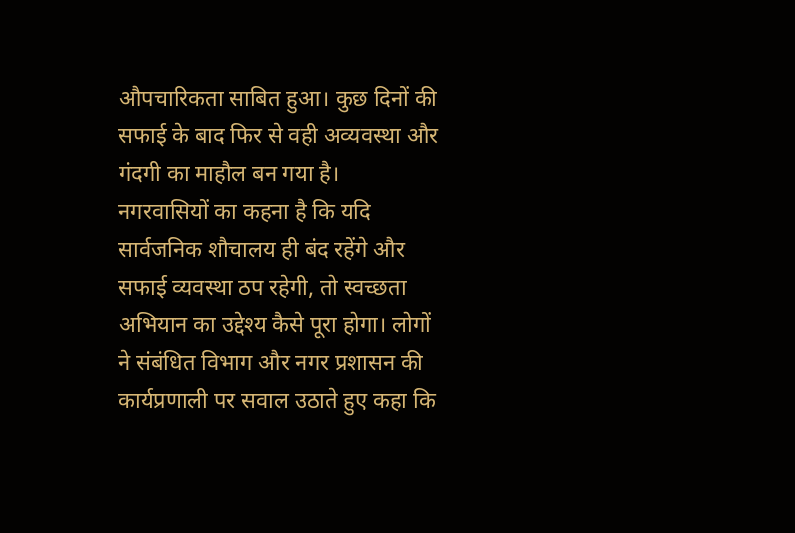औपचारिकता साबित हुआ। कुछ दिनों की सफाई के बाद फिर से वही अव्यवस्था और गंदगी का माहौल बन गया है।
नगरवासियों का कहना है कि यदि सार्वजनिक शौचालय ही बंद रहेंगे और सफाई व्यवस्था ठप रहेगी, तो स्वच्छता अभियान का उद्देश्य कैसे पूरा होगा। लोगों ने संबंधित विभाग और नगर प्रशासन की कार्यप्रणाली पर सवाल उठाते हुए कहा कि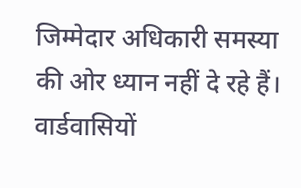जिम्मेदार अधिकारी समस्या की ओर ध्यान नहीं दे रहे हैं।
वार्डवासियों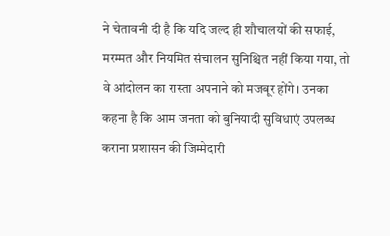ने चेतावनी दी है कि यदि जल्द ही शौचालयों की सफाई, मरम्मत और नियमित संचालन सुनिश्चित नहीं किया गया, तो वे आंदोलन का रास्ता अपनाने को मजबूर होंगे। उनका कहना है कि आम जनता को बुनियादी सुविधाएं उपलब्ध कराना प्रशासन की जिम्मेदारी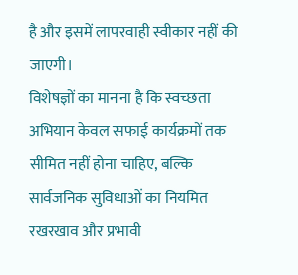है और इसमें लापरवाही स्वीकार नहीं की जाएगी।
विशेषज्ञों का मानना है कि स्वच्छता अभियान केवल सफाई कार्यक्रमों तक सीमित नहीं होना चाहिए, बल्कि सार्वजनिक सुविधाओं का नियमित रखरखाव और प्रभावी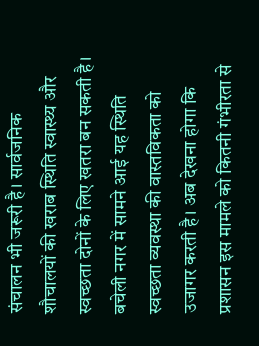संचालन भी जरूरी है। सार्वजनिक शौचालयों की खराब स्थिति स्वास्थ्य और स्वच्छता दोनों के लिए खतरा बन सकती है।
बचेली नगर में सामने आई यह स्थिति स्वच्छता व्यवस्था की वास्तविकता को उजागर करती है। अब देखना होगा कि प्रशासन इस मामले को कितनी गंभीरता से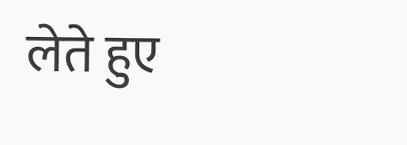लेते हुए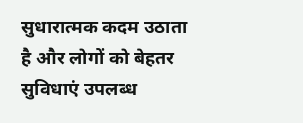सुधारात्मक कदम उठाता है और लोगों को बेहतर सुविधाएं उपलब्ध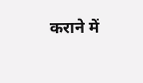कराने में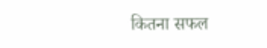कितना सफल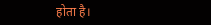होता है।